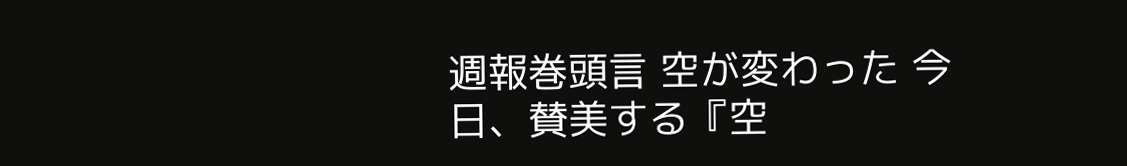週報巻頭言 空が変わった 今日、賛美する『空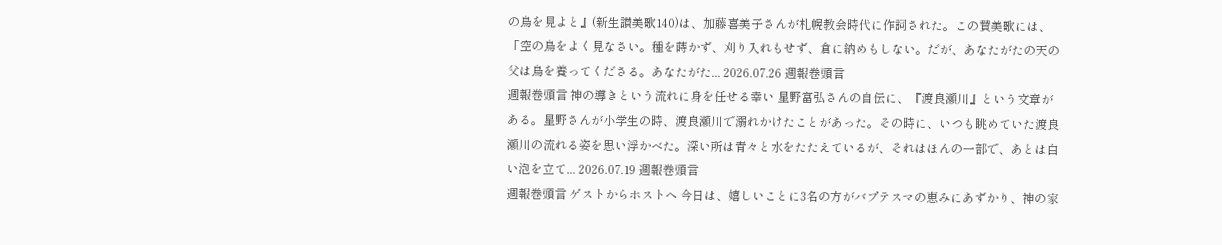の鳥を見よと』(新生讃美歌140)は、加藤喜美子さんが札幌教会時代に作詞された。この賛美歌には、「空の鳥をよく見なさい。種を蒔かず、刈り入れもせず、倉に納めもしない。だが、あなたがたの天の父は鳥を養ってくださる。あなたがた... 2026.07.26 週報巻頭言
週報巻頭言 神の導きという流れに身を任せる幸い 星野富弘さんの自伝に、『渡良瀬川』という文章がある。星野さんが小学生の時、渡良瀬川で溺れかけたことがあった。その時に、いつも眺めていた渡良瀬川の流れる姿を思い浮かべた。深い所は青々と水をたたえているが、それはほんの一部で、あとは白い泡を立て... 2026.07.19 週報巻頭言
週報巻頭言 ゲストからホストへ 今日は、嬉しいことに3名の方がバプテスマの恵みにあずかり、神の家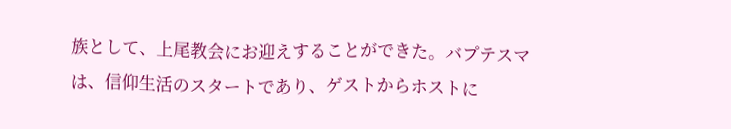族として、上尾教会にお迎えすることができた。バプテスマは、信仰生活のスタートであり、ゲストからホストに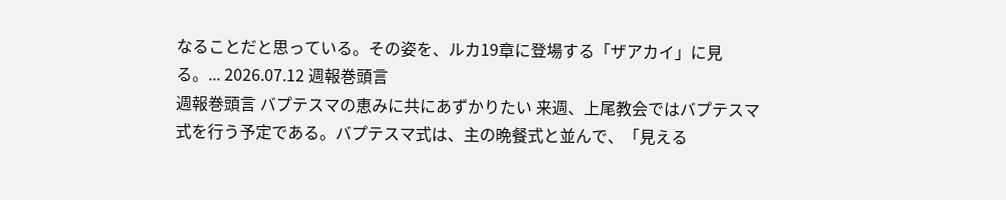なることだと思っている。その姿を、ルカ19章に登場する「ザアカイ」に見る。... 2026.07.12 週報巻頭言
週報巻頭言 バプテスマの恵みに共にあずかりたい 来週、上尾教会ではバプテスマ式を行う予定である。バプテスマ式は、主の晩餐式と並んで、「見える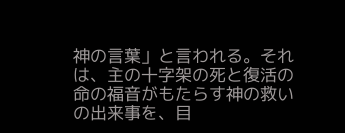神の言葉」と言われる。それは、主の十字架の死と復活の命の福音がもたらす神の救いの出来事を、目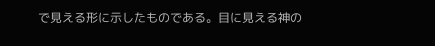で見える形に示したものである。目に見える神の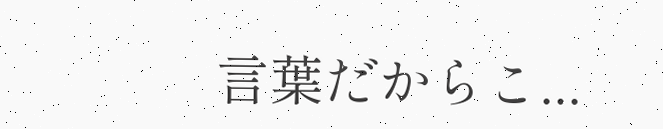言葉だからこ...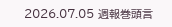2026.07.05 週報巻頭言